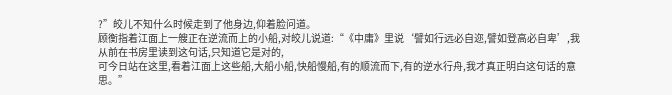?”皎儿不知什么时候走到了他身边,仰着脸问道。
顾衡指着江面上一艘正在逆流而上的小船,对皎儿说道:“《中庸》里说‘譬如行远必自迩,譬如登高必自卑’,我从前在书房里读到这句话,只知道它是对的,
可今日站在这里,看着江面上这些船,大船小船,快船慢船,有的顺流而下,有的逆水行舟,我才真正明白这句话的意思。”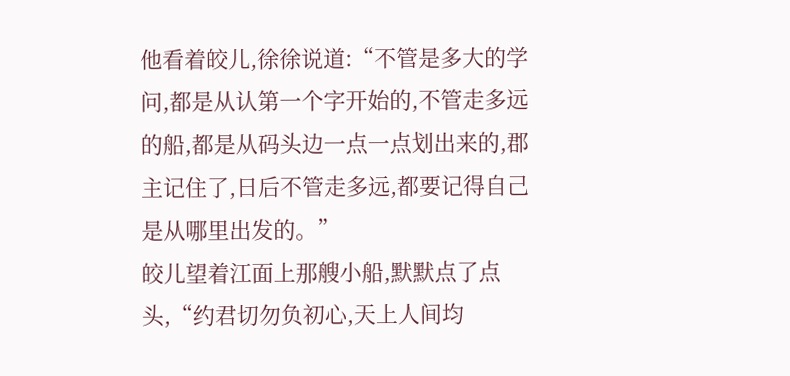他看着皎儿,徐徐说道:“不管是多大的学问,都是从认第一个字开始的,不管走多远的船,都是从码头边一点一点划出来的,郡主记住了,日后不管走多远,都要记得自己是从哪里出发的。”
皎儿望着江面上那艘小船,默默点了点头,“约君切勿负初心,天上人间均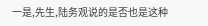一是,先生,陆务观说的是否也是这种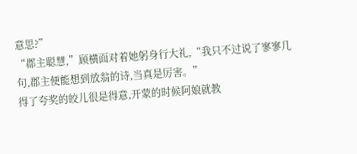意思?”
“郡主聪慧,”顾横面对着她躬身行大礼,“我只不过说了寥寥几句,郡主便能想到放翁的诗,当真是厉害。”
得了夸奖的皎儿很是得意,开蒙的时候阿娘就教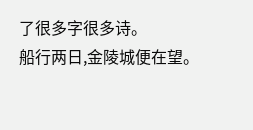了很多字很多诗。
船行两日,金陵城便在望。